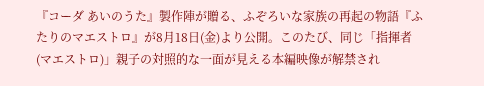『コーダ あいのうた』製作陣が贈る、ふぞろいな家族の再起の物語『ふたりのマエストロ』が8⽉18⽇(⾦)より公開。このたび、同じ「指揮者(マエストロ)」親⼦の対照的な⼀⾯が⾒える本編映像が解禁され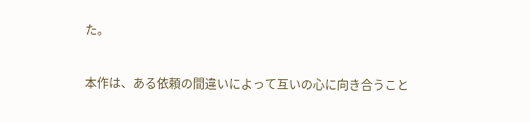た。

本作は、ある依頼の間違いによって互いの⼼に向き合うこと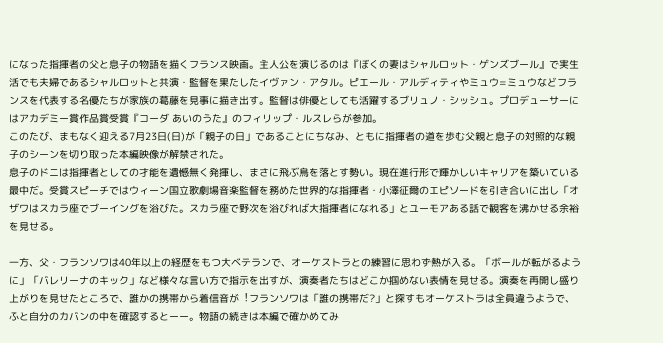になった指揮者の⽗と息⼦の物語を描くフランス映画。主⼈公を演じるのは『ぼくの妻はシャルロット・ゲンズブール』で実⽣活でも夫婦であるシャルロットと共演・監督を果たしたイヴァン・アタル。ピエール・アルディティやミュウ=ミュウなどフランスを代表する名優たちが家族の葛藤を⾒事に描き出す。監督は俳優としても活躍するブリュノ・シッシュ。プロデューサーにはアカデミー賞作品賞受賞『コーダ あいのうた』のフィリップ・ルスレらが参加。
このたび、まもなく迎える7⽉23⽇(⽇)が「親⼦の⽇」であることにちなみ、ともに指揮者の道を歩む⽗親と息⼦の対照的な親⼦のシーンを切り取った本編映像が解禁された。
息⼦のドニは指揮者としての才能を遺憾無く発揮し、まさに⾶ぶ⿃を落とす勢い。現在進⾏形で輝かしいキャリアを築いている最中だ。受賞スピーチではウィーン国⽴歌劇場⾳楽監督を務めた世界的な指揮者・⼩澤征爾のエピソードを引き合いに出し「オザワはスカラ座でブーイングを浴びた。スカラ座で野次を浴びれば⼤指揮者になれる」とユーモアある話で観客を沸かせる余裕を⾒せる。

⼀⽅、⽗・フランソワは40年以上の経歴をもつ⼤ベテランで、オーケストラとの練習に思わず熱が⼊る。「ボールが転がるように」「バレリーナのキック」など様々な⾔い⽅で指⽰を出すが、演奏者たちはどこか掴めない表情を⾒せる。演奏を再開し盛り上がりを⾒せたところで、誰かの携帯から着信⾳が︕フランソワは「誰の携帯だ?」と探すもオーケストラは全員違うようで、ふと⾃分のカバンの中を確認するとーー。物語の続きは本編で確かめてみ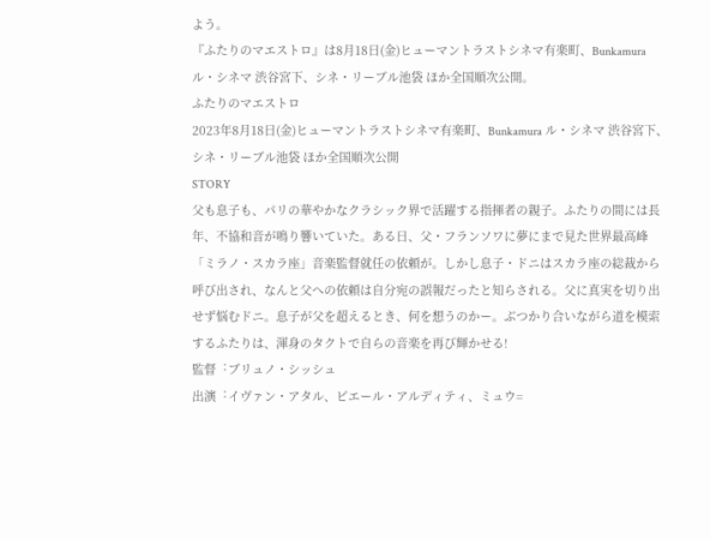よう。
『ふたりのマエストロ』は8月18日(⾦)ヒューマントラストシネマ有楽町、Bunkamura ル・シネマ 渋⾕宮下、シネ・リーブル池袋 ほか全国順次公開。
ふたりのマエストロ
2023年8月18日(⾦)ヒューマントラストシネマ有楽町、Bunkamura ル・シネマ 渋⾕宮下、シネ・リーブル池袋 ほか全国順次公開
STORY
⽗も息⼦も、パリの華やかなクラシック界で活躍する指揮者の親⼦。ふたりの間には⻑年、不協和⾳が鳴り響いていた。ある⽇、⽗・フランソワに夢にまで⾒た世界最⾼峰「ミラノ・スカラ座」⾳楽監督就任の依頼が。しかし息⼦・ドニはスカラ座の総裁から呼び出され、なんと⽗への依頼は⾃分宛の誤報だったと知らされる。⽗に真実を切り出せず悩むドニ。息⼦が⽗を超えるとき、何を想うのかー。ぶつかり合いながら道を模索するふたりは、渾⾝のタクトで⾃らの⾳楽を再び輝かせる!
監督︓ブリュノ・シッシュ
出演︓イヴァン・アタル、ピエール・アルディティ、ミュウ=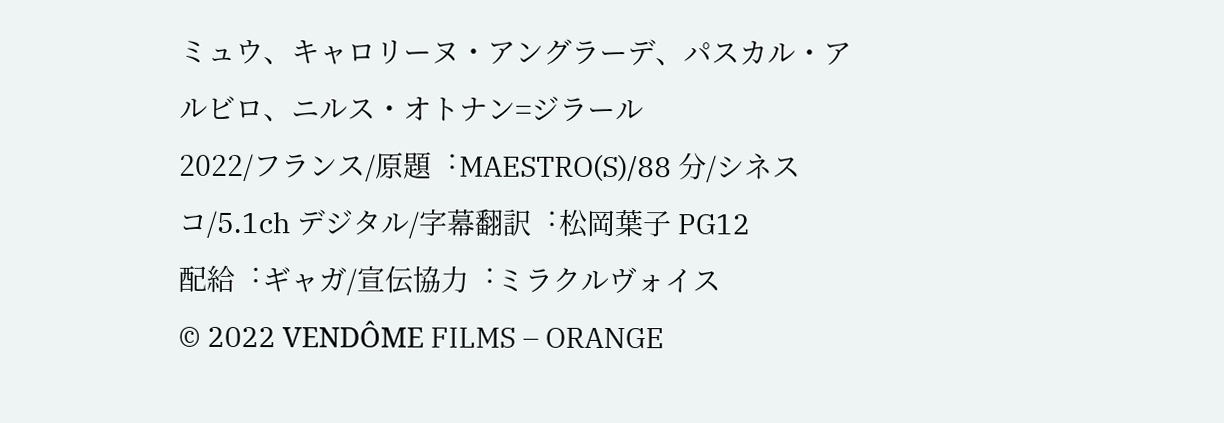ミュウ、キャロリーヌ・アングラーデ、パスカル・アルビロ、ニルス・オトナン=ジラール
2022/フランス/原題︓MAESTRO(S)/88 分/シネスコ/5.1ch デジタル/字幕翻訳︓松岡葉⼦ PG12
配給︓ギャガ/宣伝協⼒︓ミラクルヴォイス
© 2022 VENDÔME FILMS – ORANGE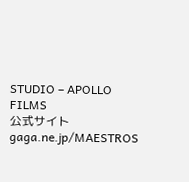STUDIO – APOLLO FILMS
公式サイト gaga.ne.jp/MAESTROS